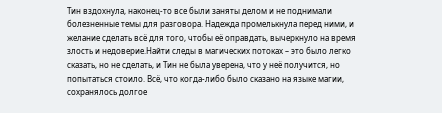Тин вздохнула, наконец-то все были заняты делом и не поднимали болезненные темы для разговора. Надежда промелькнула перед ними, и желание сделать всё для того, чтобы её оправдать, вычеркнуло на время злость и недоверие.Найти следы в магических потоках – это было легко сказать, но не сделать, и Тин не была уверена, что у неё получится, но попытаться стоило. Всё, что когда-либо было сказано на языке магии, сохранялось долгое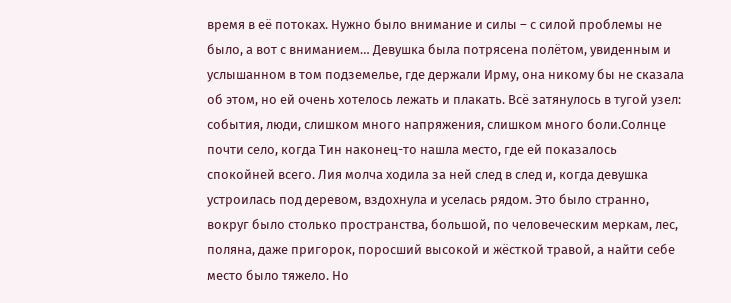время в её потоках. Нужно было внимание и силы – с силой проблемы не было, а вот с вниманием… Девушка была потрясена полётом, увиденным и услышанном в том подземелье, где держали Ирму, она никому бы не сказала об этом, но ей очень хотелось лежать и плакать. Всё затянулось в тугой узел: события, люди, слишком много напряжения, слишком много боли.Солнце почти село, когда Тин наконец-то нашла место, где ей показалось спокойней всего. Лия молча ходила за ней след в след и, когда девушка устроилась под деревом, вздохнула и уселась рядом. Это было странно, вокруг было столько пространства, большой, по человеческим меркам, лес, поляна, даже пригорок, поросший высокой и жёсткой травой, а найти себе место было тяжело. Но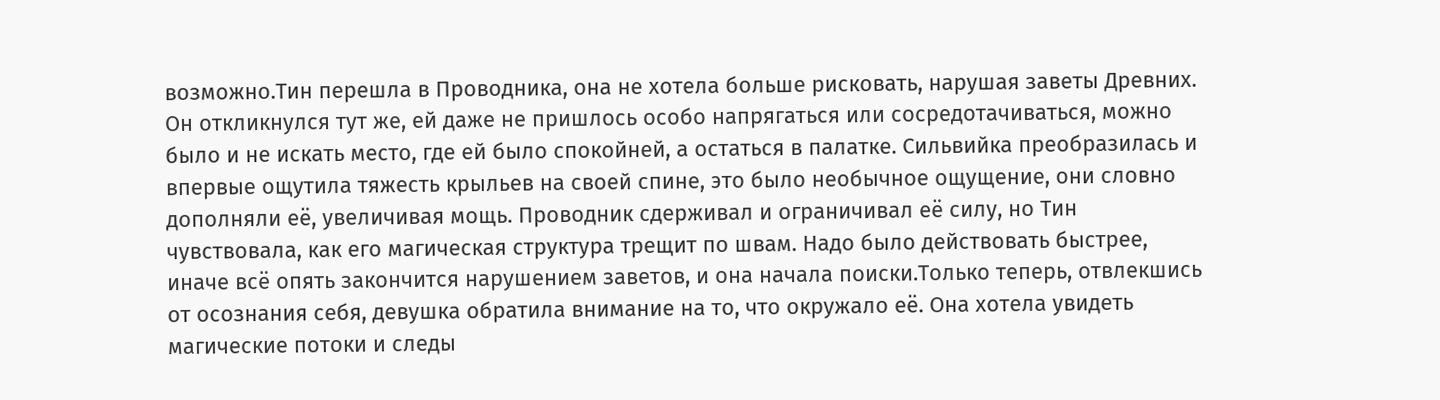возможно.Тин перешла в Проводника, она не хотела больше рисковать, нарушая заветы Древних. Он откликнулся тут же, ей даже не пришлось особо напрягаться или сосредотачиваться, можно было и не искать место, где ей было спокойней, а остаться в палатке. Сильвийка преобразилась и впервые ощутила тяжесть крыльев на своей спине, это было необычное ощущение, они словно дополняли её, увеличивая мощь. Проводник сдерживал и ограничивал её силу, но Тин чувствовала, как его магическая структура трещит по швам. Надо было действовать быстрее, иначе всё опять закончится нарушением заветов, и она начала поиски.Только теперь, отвлекшись от осознания себя, девушка обратила внимание на то, что окружало её. Она хотела увидеть магические потоки и следы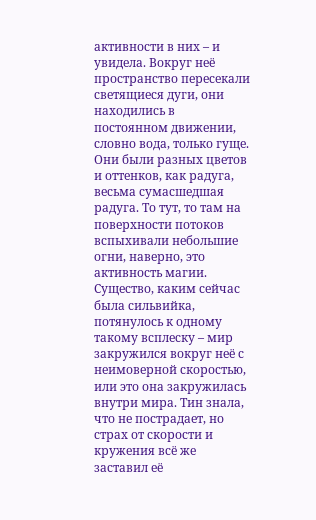активности в них – и увидела. Вокруг неё пространство пересекали светящиеся дуги, они находились в постоянном движении, словно вода, только гуще. Они были разных цветов и оттенков, как радуга, весьма сумасшедшая радуга. То тут, то там на поверхности потоков вспыхивали небольшие огни, наверно, это активность магии. Существо, каким сейчас была сильвийка, потянулось к одному такому всплеску – мир закружился вокруг неё с неимоверной скоростью, или это она закружилась внутри мира. Тин знала, что не пострадает, но страх от скорости и кружения всё же заставил её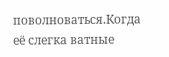поволноваться.Когда её слегка ватные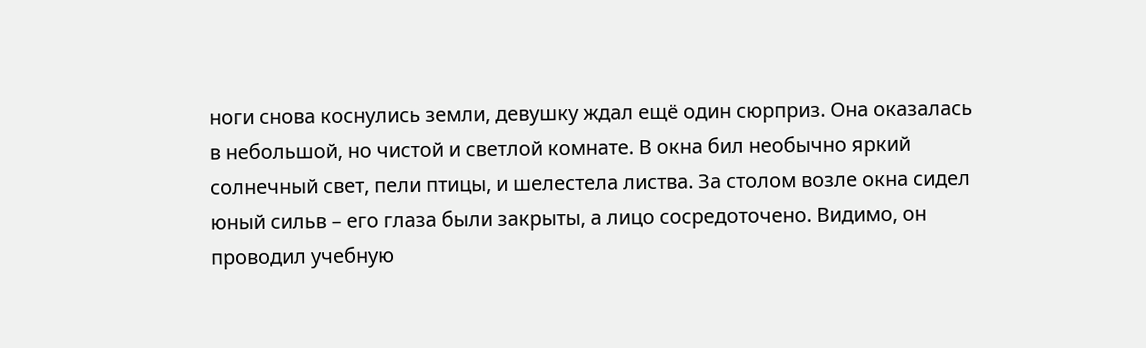ноги снова коснулись земли, девушку ждал ещё один сюрприз. Она оказалась в небольшой, но чистой и светлой комнате. В окна бил необычно яркий солнечный свет, пели птицы, и шелестела листва. За столом возле окна сидел юный сильв – его глаза были закрыты, а лицо сосредоточено. Видимо, он проводил учебную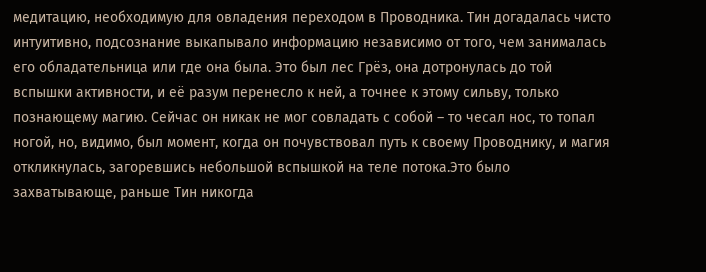медитацию, необходимую для овладения переходом в Проводника. Тин догадалась чисто интуитивно, подсознание выкапывало информацию независимо от того, чем занималась его обладательница или где она была. Это был лес Грёз, она дотронулась до той вспышки активности, и её разум перенесло к ней, а точнее к этому сильву, только познающему магию. Сейчас он никак не мог совладать с собой – то чесал нос, то топал ногой, но, видимо, был момент, когда он почувствовал путь к своему Проводнику, и магия откликнулась, загоревшись небольшой вспышкой на теле потока.Это было захватывающе, раньше Тин никогда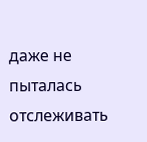даже не пыталась отслеживать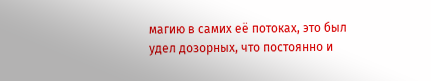магию в самих её потоках, это был удел дозорных, что постоянно и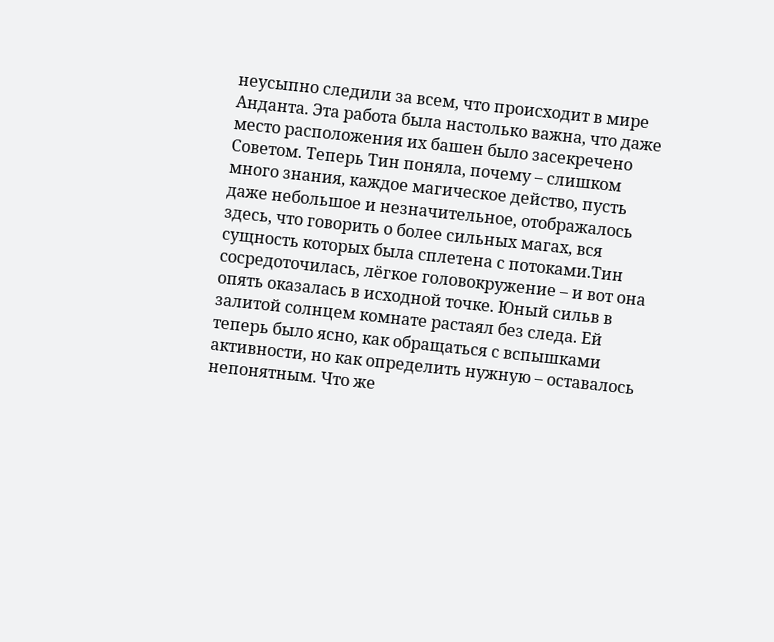неусыпно следили за всем, что происходит в мире Анданта. Эта работа была настолько важна, что даже место расположения их башен было засекречено Советом. Теперь Тин поняла, почему – слишком много знания, каждое магическое действо, пусть даже небольшое и незначительное, отображалось здесь, что говорить о более сильных магах, вся сущность которых была сплетена с потоками.Тин сосредоточилась, лёгкое головокружение – и вот она опять оказалась в исходной точке. Юный сильв в залитой солнцем комнате растаял без следа. Ей теперь было ясно, как обращаться с вспышками активности, но как определить нужную – оставалось непонятным. Что же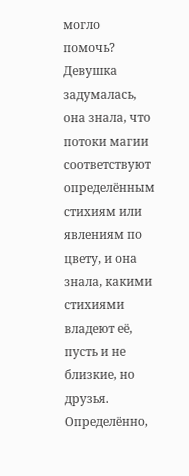могло помочь? Девушка задумалась, она знала, что потоки магии соответствуют определённым стихиям или явлениям по цвету, и она знала, какими стихиями владеют её, пусть и не близкие, но друзья. Определённо,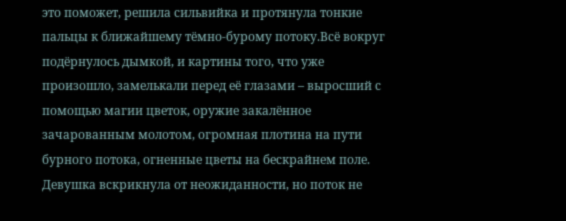это поможет, решила сильвийка и протянула тонкие пальцы к ближайшему тёмно-бурому потоку.Всё вокруг подёрнулось дымкой, и картины того, что уже произошло, замелькали перед её глазами – выросший с помощью магии цветок, оружие закалённое зачарованным молотом, огромная плотина на пути бурного потока, огненные цветы на бескрайнем поле. Девушка вскрикнула от неожиданности, но поток не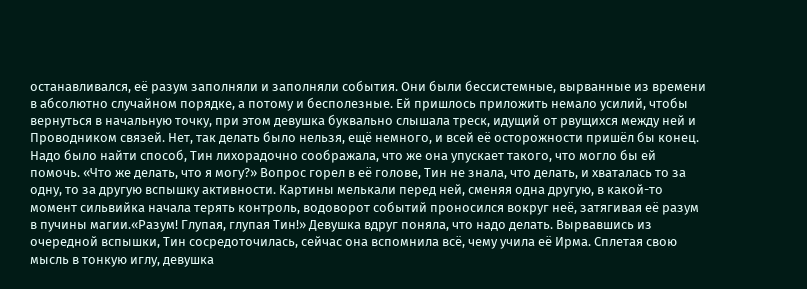останавливался, её разум заполняли и заполняли события. Они были бессистемные, вырванные из времени в абсолютно случайном порядке, а потому и бесполезные. Ей пришлось приложить немало усилий, чтобы вернуться в начальную точку, при этом девушка буквально слышала треск, идущий от рвущихся между ней и Проводником связей. Нет, так делать было нельзя, ещё немного, и всей её осторожности пришёл бы конец. Надо было найти способ, Тин лихорадочно соображала, что же она упускает такого, что могло бы ей помочь. «Что же делать, что я могу?» Вопрос горел в её голове, Тин не знала, что делать, и хваталась то за одну, то за другую вспышку активности. Картины мелькали перед ней, сменяя одна другую, в какой-то момент сильвийка начала терять контроль, водоворот событий проносился вокруг неё, затягивая её разум в пучины магии.«Разум! Глупая, глупая Тин!» Девушка вдруг поняла, что надо делать. Вырвавшись из очередной вспышки, Тин сосредоточилась, сейчас она вспомнила всё, чему учила её Ирма. Сплетая свою мысль в тонкую иглу, девушка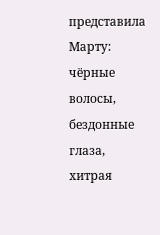представила Марту: чёрные волосы, бездонные глаза, хитрая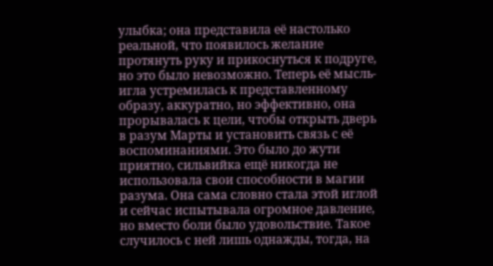улыбка; она представила её настолько реальной, что появилось желание протянуть руку и прикоснуться к подруге, но это было невозможно. Теперь её мысль-игла устремилась к представленному образу, аккуратно, но эффективно, она прорывалась к цели, чтобы открыть дверь в разум Марты и установить связь с её воспоминаниями. Это было до жути приятно, сильвийка ещё никогда не использовала свои способности в магии разума. Она сама словно стала этой иглой и сейчас испытывала огромное давление, но вместо боли было удовольствие. Такое случилось с ней лишь однажды, тогда, на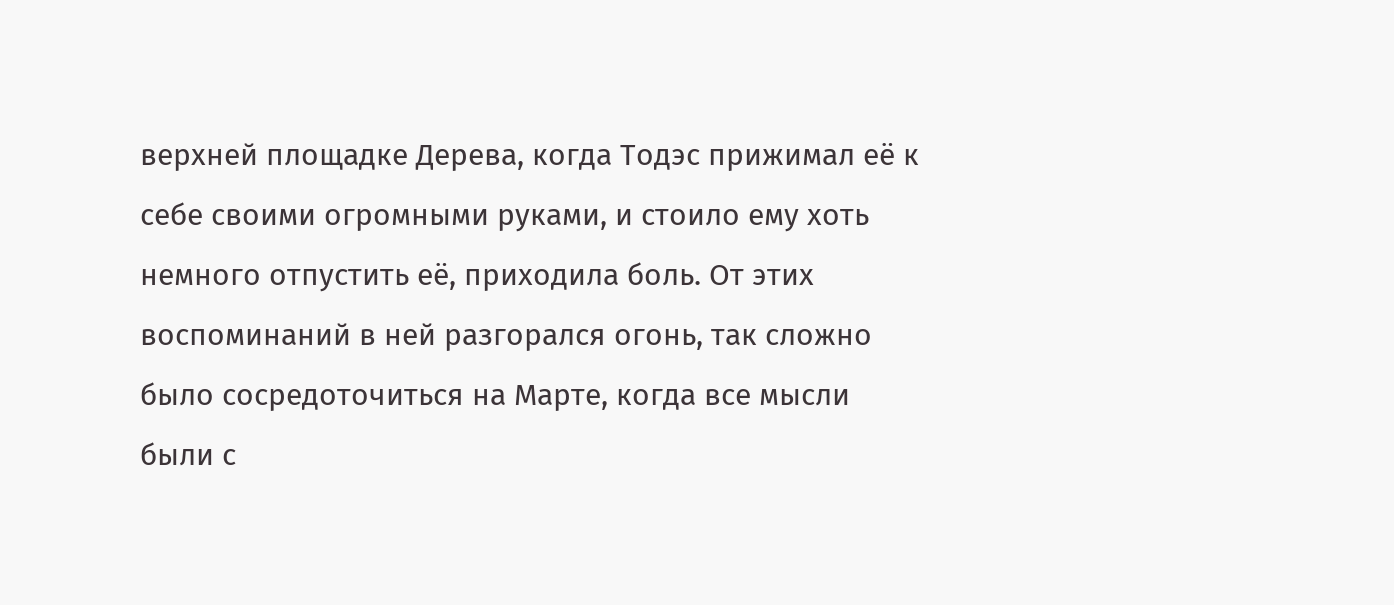верхней площадке Дерева, когда Тодэс прижимал её к себе своими огромными руками, и стоило ему хоть немного отпустить её, приходила боль. От этих воспоминаний в ней разгорался огонь, так сложно было сосредоточиться на Марте, когда все мысли были с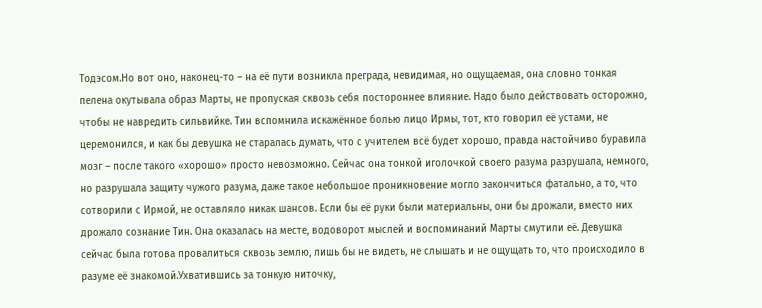Тодэсом.Но вот оно, наконец-то – на её пути возникла преграда, невидимая, но ощущаемая, она словно тонкая пелена окутывала образ Марты, не пропуская сквозь себя постороннее влияние. Надо было действовать осторожно, чтобы не навредить сильвийке. Тин вспомнила искажённое болью лицо Ирмы, тот, кто говорил её устами, не церемонился, и как бы девушка не старалась думать, что с учителем всё будет хорошо, правда настойчиво буравила мозг – после такого «хорошо» просто невозможно. Сейчас она тонкой иголочкой своего разума разрушала, немного, но разрушала защиту чужого разума, даже такое небольшое проникновение могло закончиться фатально, а то, что сотворили с Ирмой, не оставляло никак шансов. Если бы её руки были материальны, они бы дрожали, вместо них дрожало сознание Тин. Она оказалась на месте, водоворот мыслей и воспоминаний Марты смутили её. Девушка сейчас была готова провалиться сквозь землю, лишь бы не видеть, не слышать и не ощущать то, что происходило в разуме её знакомой.Ухватившись за тонкую ниточку,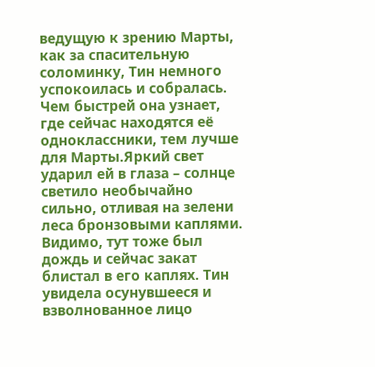ведущую к зрению Марты, как за спасительную соломинку, Тин немного успокоилась и собралась. Чем быстрей она узнает, где сейчас находятся её одноклассники, тем лучше для Марты.Яркий свет ударил ей в глаза – солнце светило необычайно сильно, отливая на зелени леса бронзовыми каплями. Видимо, тут тоже был дождь и сейчас закат блистал в его каплях. Тин увидела осунувшееся и взволнованное лицо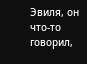Эвиля, он что-то говорил,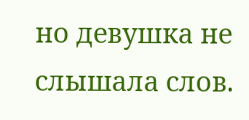но девушка не слышала слов.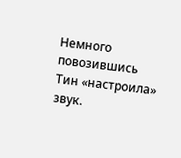Немного повозившись Тин «настроила» звук.